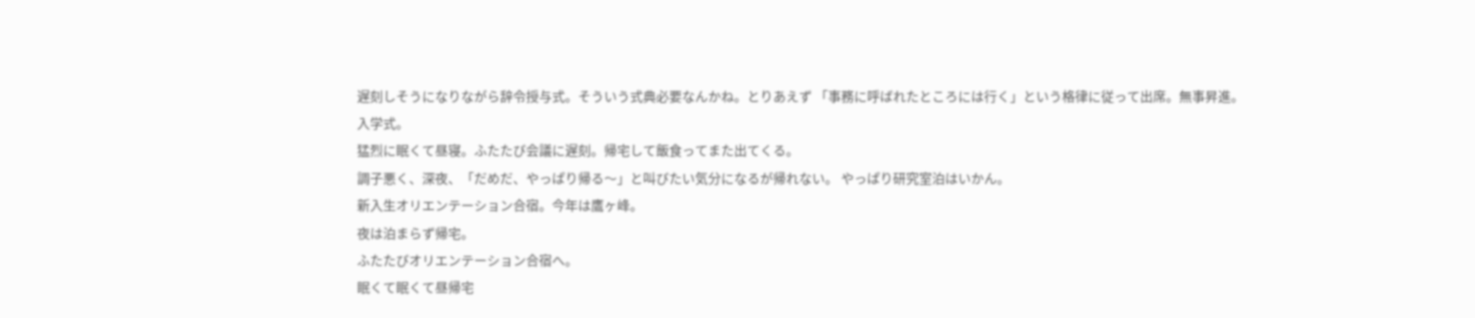遅刻しそうになりながら辞令授与式。そういう式典必要なんかね。とりあえず 「事務に呼ばれたところには行く」という格律に従って出席。無事昇進。
入学式。
猛烈に眠くて昼寝。ふたたび会議に遅刻。帰宅して飯食ってまた出てくる。
調子悪く、深夜、「だめだ、やっぱり帰る〜」と叫びたい気分になるが帰れない。 やっぱり研究室泊はいかん。
新入生オリエンテーション合宿。今年は鷹ヶ峰。
夜は泊まらず帰宅。
ふたたびオリエンテーション合宿へ。
眠くて眠くて昼帰宅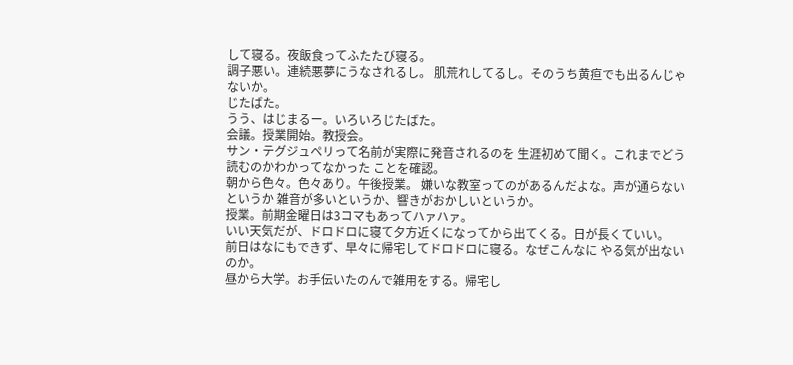して寝る。夜飯食ってふたたび寝る。
調子悪い。連続悪夢にうなされるし。 肌荒れしてるし。そのうち黄疸でも出るんじゃないか。
じたばた。
うう、はじまるー。いろいろじたばた。
会議。授業開始。教授会。
サン・テグジュペリって名前が実際に発音されるのを 生涯初めて聞く。これまでどう読むのかわかってなかった ことを確認。
朝から色々。色々あり。午後授業。 嫌いな教室ってのがあるんだよな。声が通らないというか 雑音が多いというか、響きがおかしいというか。
授業。前期金曜日は3コマもあってハァハァ。
いい天気だが、ドロドロに寝て夕方近くになってから出てくる。日が長くていい。
前日はなにもできず、早々に帰宅してドロドロに寝る。なぜこんなに やる気が出ないのか。
昼から大学。お手伝いたのんで雑用をする。帰宅し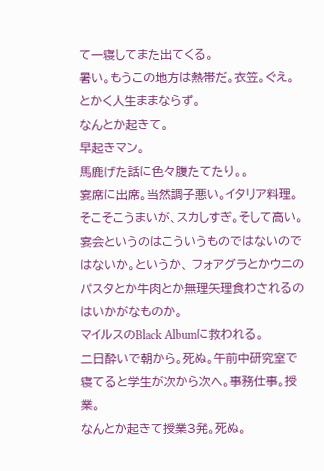て一寝してまた出てくる。
暑い。もうこの地方は熱帯だ。衣笠。ぐえ。
とかく人生ままならず。
なんとか起きて。
早起きマン。
馬鹿げた話に色々腹たてたり。。
宴席に出席。当然調子悪い。イタリア料理。そこそこうまいが、スカしすぎ。そして高い。 宴会というのはこういうものではないのではないか。というか、 フォアグラとかウニのパスタとか牛肉とか無理矢理食わされるのはいかがなものか。
マイルスのBlack Albumに救われる。
二日酔いで朝から。死ぬ。午前中研究室で寝てると学生が次から次へ。事務仕事。授業。
なんとか起きて授業3発。死ぬ。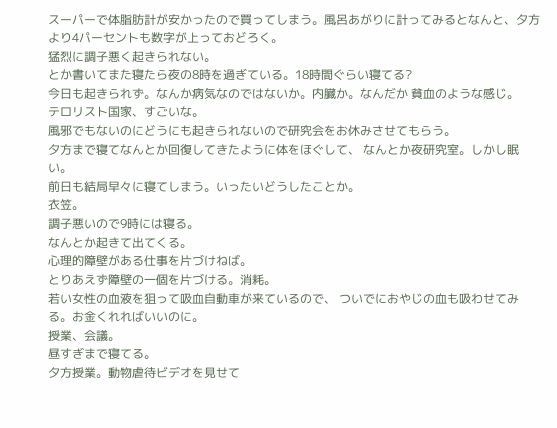スーパーで体脂肪計が安かったので買ってしまう。風呂あがりに計ってみるとなんと、夕方より4パーセントも数字が上っておどろく。
猛烈に調子悪く起きられない。
とか書いてまた寝たら夜の8時を過ぎている。18時間ぐらい寝てる?
今日も起きられず。なんか病気なのではないか。内臓か。なんだか 貧血のような感じ。
テロリスト国家、すごいな。
風邪でもないのにどうにも起きられないので研究会をお休みさせてもらう。
夕方まで寝てなんとか回復してきたように体をほぐして、 なんとか夜研究室。しかし眠い。
前日も結局早々に寝てしまう。いったいどうしたことか。
衣笠。
調子悪いので9時には寝る。
なんとか起きて出てくる。
心理的障壁がある仕事を片づけねば。
とりあえず障壁の一個を片づける。消耗。
若い女性の血液を狙って吸血自動車が来ているので、 ついでにおやじの血も吸わせてみる。お金くれればいいのに。
授業、会議。
昼すぎまで寝てる。
夕方授業。動物虐待ビデオを見せて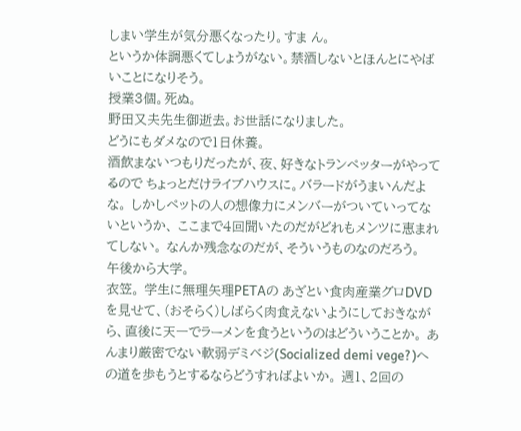しまい学生が気分悪くなったり。すま ん。
というか体調悪くてしょうがない。禁酒しないとほんとにやばいことになりそう。
授業3個。死ぬ。
野田又夫先生御逝去。お世話になりました。
どうにもダメなので1日休養。
酒飲まないつもりだったが、夜、好きなトランペッターがやってるので ちょっとだけライブハウスに。バラードがうまいんだよな。 しかしペットの人の想像力にメンバーがついていってないというか、 ここまで4回聞いたのだがどれもメンツに恵まれてしない。 なんか残念なのだが、そういうものなのだろう。
午後から大学。
衣笠。 学生に無理矢理PETAの あざとい食肉産業グロDVDを見せて、(おそらく)しばらく肉食えないようにしておきながら、直後に天一でラーメンを食うというのはどういうことか。 あんまり厳密でない軟弱デミベジ(Socialized demi vege?)への道を歩もうとするならどうすればよいか。 週1、2回の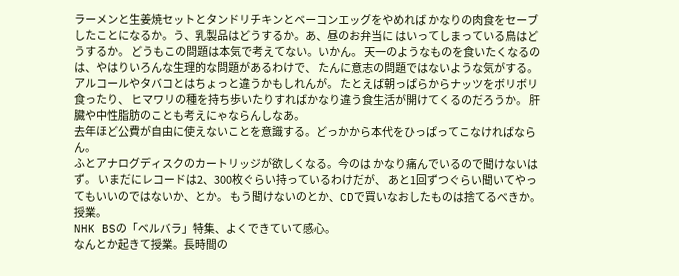ラーメンと生姜焼セットとタンドリチキンとベーコンエッグをやめれば かなりの肉食をセーブしたことになるか。う、乳製品はどうするか。あ、昼のお弁当に はいってしまっている鳥はどうするか。 どうもこの問題は本気で考えてない。いかん。 天一のようなものを食いたくなるのは、やはりいろんな生理的な問題があるわけで、 たんに意志の問題ではないような気がする。 アルコールやタバコとはちょっと違うかもしれんが。 たとえば朝っぱらからナッツをボリボリ食ったり、 ヒマワリの種を持ち歩いたりすればかなり違う食生活が開けてくるのだろうか。 肝臓や中性脂肪のことも考えにゃならんしなあ。
去年ほど公費が自由に使えないことを意識する。どっかから本代をひっぱってこなければならん。
ふとアナログディスクのカートリッジが欲しくなる。今のは かなり痛んでいるので聞けないはず。 いまだにレコードは2、300枚ぐらい持っているわけだが、 あと1回ずつぐらい聞いてやってもいいのではないか、とか。 もう聞けないのとか、CDで買いなおしたものは捨てるべきか。
授業。
NHK BSの「ベルバラ」特集、よくできていて感心。
なんとか起きて授業。長時間の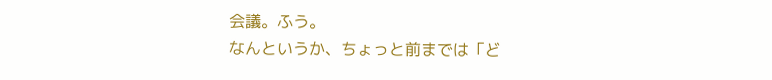会議。ふう。
なんというか、ちょっと前までは「ど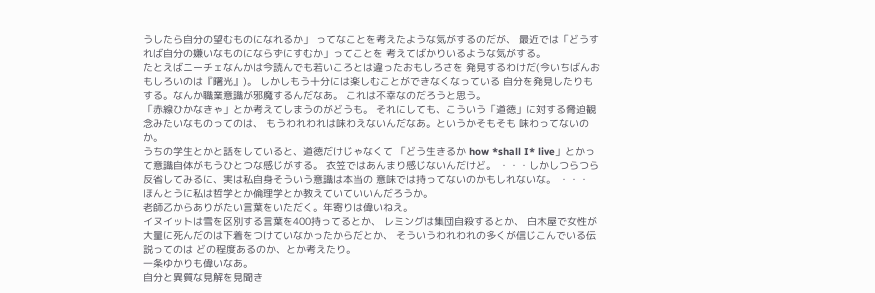うしたら自分の望むものになれるか」 ってなことを考えたような気がするのだが、 最近では「どうすれば自分の嫌いなものにならずにすむか」ってことを 考えてばかりいるような気がする。
たとえばニーチェなんかは今読んでも若いころとは違ったおもしろさを 発見するわけだ(今いちばんおもしろいのは『曙光』)。 しかしもう十分には楽しむことができなくなっている 自分を発見したりもする。なんか職業意識が邪魔するんだなあ。 これは不幸なのだろうと思う。
「赤線ひかなきゃ」とか考えてしまうのがどうも。 それにしても、こういう「道徳」に対する脅迫観念みたいなものってのは、 もうわれわれは味わえないんだなあ。というかそもそも 味わってないのか。
うちの学生とかと話をしていると、道徳だけじゃなくて 「どう生きるか how *shall I* live」とかって意識自体がもうひとつな感じがする。 衣笠ではあんまり感じないんだけど。 ・・・しかしつらつら反省してみるに、実は私自身そういう意識は本当の 意味では持ってないのかもしれないな。 ・・・ ほんとうに私は哲学とか倫理学とか教えていていいんだろうか。
老師乙からありがたい言葉をいただく。年寄りは偉いねえ。
イヌイットは雪を区別する言葉を400持ってるとか、 レミングは集団自殺するとか、 白木屋で女性が大量に死んだのは下着をつけていなかったからだとか、 そういうわれわれの多くが信じこんでいる伝説ってのは どの程度あるのか、とか考えたり。
一条ゆかりも偉いなあ。
自分と異質な見解を見聞き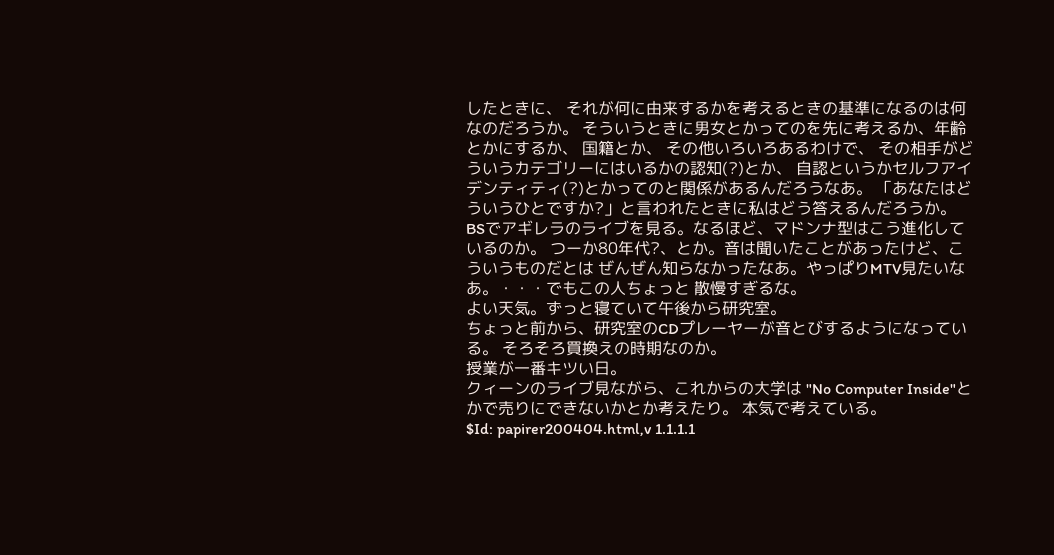したときに、 それが何に由来するかを考えるときの基準になるのは何なのだろうか。 そういうときに男女とかってのを先に考えるか、年齢とかにするか、 国籍とか、 その他いろいろあるわけで、 その相手がどういうカテゴリーにはいるかの認知(?)とか、 自認というかセルフアイデンティティ(?)とかってのと関係があるんだろうなあ。 「あなたはどういうひとですか?」と言われたときに私はどう答えるんだろうか。
BSでアギレラのライブを見る。なるほど、マドンナ型はこう進化しているのか。 つーか80年代?、とか。音は聞いたことがあったけど、こういうものだとは ぜんぜん知らなかったなあ。やっぱりMTV見たいなあ。・・・でもこの人ちょっと 散慢すぎるな。
よい天気。ずっと寝ていて午後から研究室。
ちょっと前から、研究室のCDプレーヤーが音とびするようになっている。 そろそろ買換えの時期なのか。
授業が一番キツい日。
クィーンのライブ見ながら、これからの大学は "No Computer Inside"とかで売りにできないかとか考えたり。 本気で考えている。
$Id: papirer200404.html,v 1.1.1.1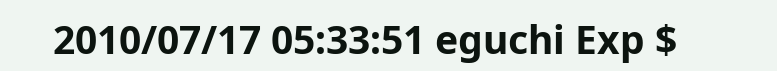2010/07/17 05:33:51 eguchi Exp $